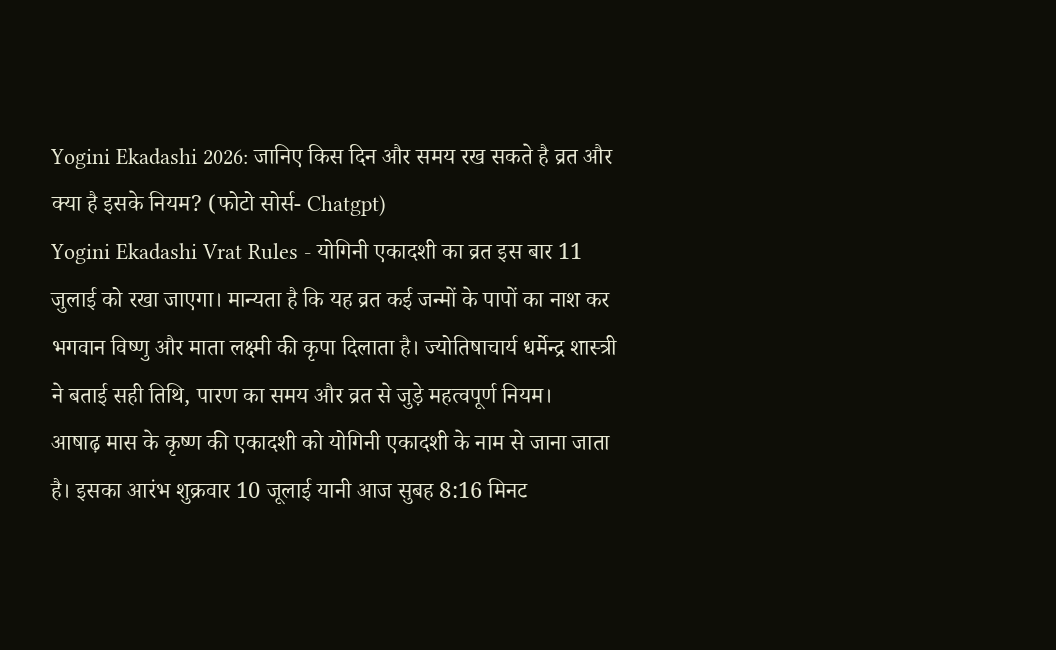Yogini Ekadashi 2026: जानिए किस दिन और समय रख सकते है व्रत और क्या है इसके नियम? (फोटो सोर्स- Chatgpt)
Yogini Ekadashi Vrat Rules - योगिनी एकादशी का व्रत इस बार 11 जुलाई को रखा जाएगा। मान्यता है कि यह व्रत कई जन्मों के पापों का नाश कर भगवान विष्णु और माता लक्ष्मी की कृपा दिलाता है। ज्योतिषाचार्य धर्मेन्द्र शास्त्री ने बताई सही तिथि, पारण का समय और व्रत से जुड़े महत्वपूर्ण नियम।
आषाढ़ मास के कृष्ण की एकादशी को योगिनी एकादशी के नाम से जाना जाता है। इसका आरंभ शुक्रवार 10 जूलाई यानी आज सुबह 8:16 मिनट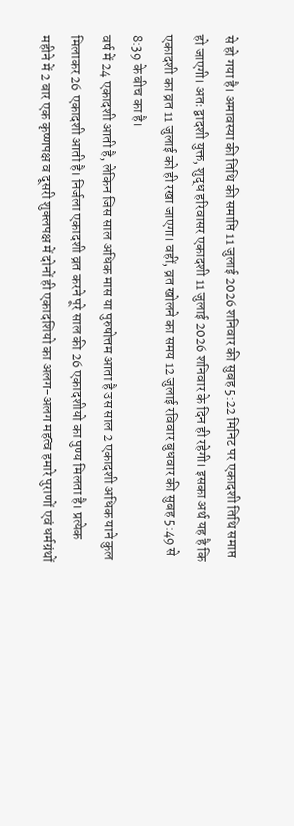से हो गया है। अमावस्या की तिथि की समाप्ति 11 जुलाई 2026 शनिवार की सुबह 5:22 मिनिट पर एकादशी तिथि समाप्त हो जाएगी। अतः द्वादशी युक्त, शुद्ध हरिवासर एकादशी 11 जुलाई 2026 शनिवार के दिन ही रहेगी। इसका अर्थ यह है कि एकादशी का व्रत 11 जुलाई को ही रखा जाएगा। वहीं, व्रत खोलने का समय 12 जुलाई रविवार बुधवार की सुबह 5:49 से 8:39 के बीच का है।
वर्ष में 24 एकादशी आती है, लेकिन जिस साल अधिक मास या पुरुषोत्तम आता है उस साल 2 एकादशी अधिक याने कुल मिलाकर 26 एकादशी आती है। निर्जला एकादशी व्रत करने पूरे साल की 26 एकादशीयो का पुण्य मिलता है। प्रत्येक महीने में 2 बार एक कृष्णपक्ष व दूसरी शुक्लपक्ष में दोनों ही एकादशियो का अलग-अलग महत्व हमारे पुराणों एवं धर्मग्रंथों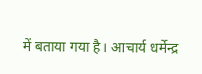में बताया गया है। आचार्य धर्मेन्द्र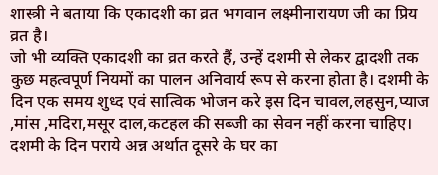शास्त्री ने बताया कि एकादशी का व्रत भगवान लक्ष्मीनारायण जी का प्रिय व्रत है।
जो भी व्यक्ति एकादशी का व्रत करते हैं, उन्हें दशमी से लेकर द्वादशी तक कुछ महत्वपूर्ण नियमों का पालन अनिवार्य रूप से करना होता है। दशमी के दिन एक समय शुध्द एवं सात्विक भोजन करे इस दिन चावल,लहसुन,प्याज ,मांस ,मदिरा,मसूर दाल,कटहल की सब्जी का सेवन नहीं करना चाहिए। दशमी के दिन पराये अन्न अर्थात दूसरे के घर का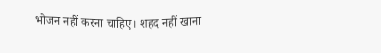भोजन नहीं करना चाहिए। शहद नहीं खाना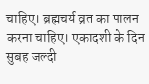चाहिए। ब्रह्मचर्य व्रत का पालन करना चाहिए। एकादशी के दिन सुबह जल्दी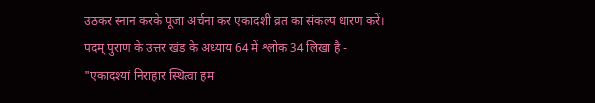उठकर स्नान करके पूजा अर्चना कर एकादशी व्रत का संकल्प धारण करें। पदम् पुराण के उत्तर खंड के अध्याय 64 में श्लोक 34 लिखा है - "एकादश्यां निराहार स्थित्वा हम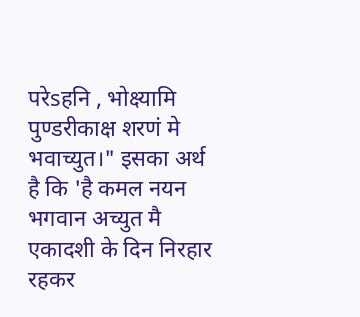परेsहनि , भोक्ष्यामि पुण्डरीकाक्ष शरणं मे भवाच्युत।" इसका अर्थ है कि 'है कमल नयन भगवान अच्युत मै एकादशी के दिन निरहार रहकर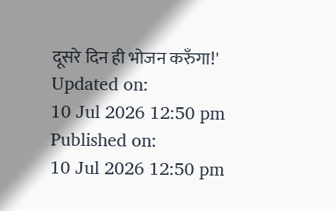दूसरे दिन ही भोजन करुँगा!'
Updated on:
10 Jul 2026 12:50 pm
Published on:
10 Jul 2026 12:50 pm